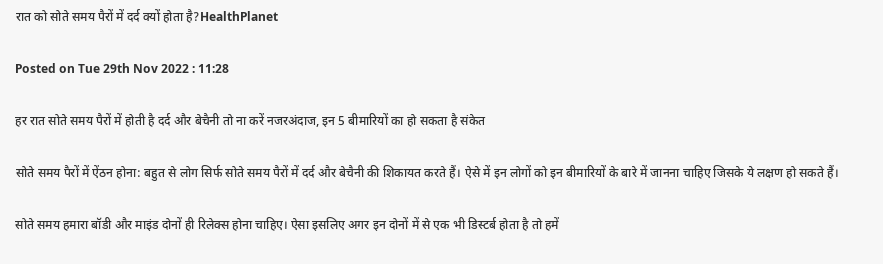रात को सोते समय पैरों में दर्द क्यों होता है?HealthPlanet

Posted on Tue 29th Nov 2022 : 11:28

हर रात सोते समय पैरों में होती है दर्द और बेचैनी तो ना करें नजरअंदाज, इन 5 बीमारियों का हो सकता है संकेत

सोते समय पैरों में ऐंठन होना: बहुत से लोग सिर्फ सोते समय पैरों में दर्द और बेचैनी की शिकायत करते हैं। ऐसे में इन लोगों को इन बीमारियों के बारे में जानना चाहिए जिसके ये लक्षण हो सकते हैं।

सोते समय हमारा बॉडी और माइंड दोनों ही रिलेक्स होना चाहिए। ऐसा इसलिए अगर इन दोनों में से एक भी डिस्टर्ब होता है तो हमें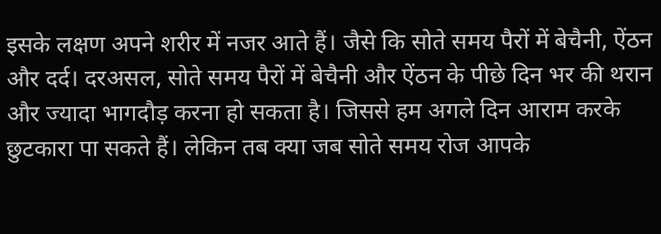इसके लक्षण अपने शरीर में नजर आते हैं। जैसे कि सोते समय पैरों में बेचैनी, ऐंठन और दर्द। दरअसल, सोते समय पैरों में बेचैनी और ऐंठन के पीछे दिन भर की थरान और ज्यादा भागदौड़ करना हो सकता है। जिससे हम अगले दिन आराम करके छुटकारा पा सकते हैं। लेकिन तब क्या जब सोते समय रोज आपके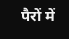पैरों में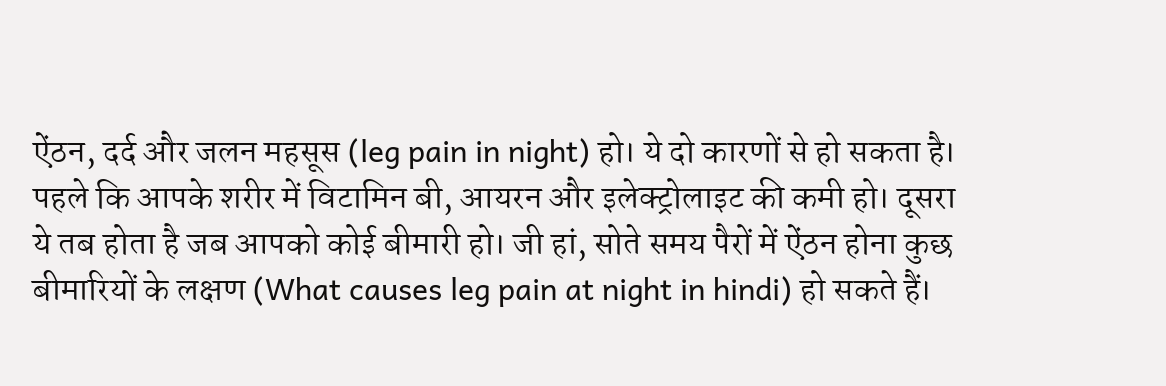ऐंठन, दर्द और जलन महसूस (leg pain in night) हो। ये दो कारणों से हो सकता है। पहले कि आपके शरीर में विटामिन बी, आयरन और इलेक्ट्रोलाइट की कमी हो। दूसरा ये तब होता है जब आपको कोई बीमारी हो। जी हां, सोते समय पैरों में ऐंठन होना कुछ बीमारियों के लक्षण (What causes leg pain at night in hindi) हो सकते हैं।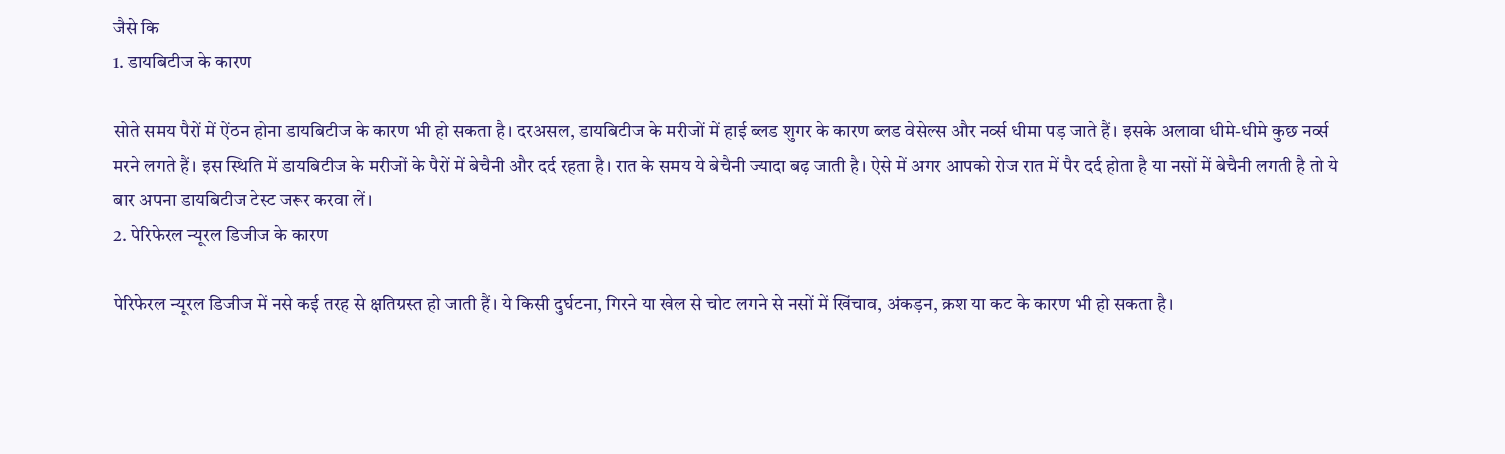जैसे कि
1. डायबिटीज के कारण

सोते समय पैरों में ऐंठन होना डायबिटीज के कारण भी हो सकता है। दरअसल, डायबिटीज के मरीजों में हाई ब्लड शुगर के कारण ब्लड वेसेल्स और नर्व्स धीमा पड़ जाते हैं। इसके अलावा धीमे-धीमे कुछ नर्व्स मरने लगते हैं। इस स्थिति में डायबिटीज के मरीजों के पैरों में बेचैनी और दर्द रहता है। रात के समय ये बेचैनी ज्यादा बढ़ जाती है। ऐसे में अगर आपको रोज रात में पैर दर्द होता है या नसों में बेचैनी लगती है तो ये बार अपना डायबिटीज टेस्ट जरूर करवा लें।
2. पेरिफेरल न्यूरल डिजीज के कारण

पेरिफेरल न्यूरल डिजीज में नसे कई तरह से क्षतिग्रस्त हो जाती हैं। ये किसी दुर्घटना, गिरने या खेल से चोट लगने से नसों में खिंचाव, अंकड़न, क्रश या कट के कारण भी हो सकता है।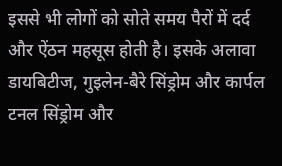इससे भी लोगों को सोते समय पैरों में दर्द और ऐंठन महसूस होती है। इसके अलावा डायबिटीज, गुइलेन-बैरे सिंड्रोम और कार्पल टनल सिंड्रोम और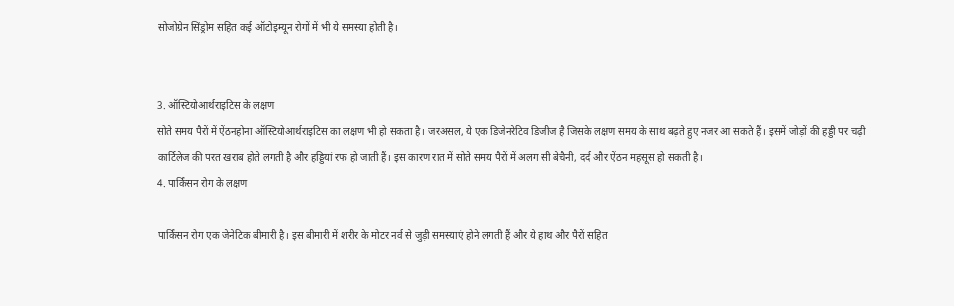सोजोग्रेन सिंड्रोम सहित कई ऑटोइम्यून रोगों में भी ये समस्या होती है।


3. ऑस्टियोआर्थराइटिस के लक्षण
सोते समय पैरों में ऐंठनहोना ऑस्टियोआर्थराइटिस का लक्षण भी हो सकता है। जरअसल, ये एक डिजेनरेटिव डिजीज है जिसके लक्षण समय के साथ बढ़ते हुए नजर आ सकते हैं। इसमें जोड़ों की हड्डी पर चढ़ी कार्टिलेज की परत खराब होते लगती है और हड्डियां रफ हो जाती हैं। इस कारण रात में सोते समय पैरों में अलग सी बेचैनी, दर्द और ऐंठन महसूस हो सकती है।
4. पार्किंसन रोग के लक्षण

पार्किंसन रोग एक जेनेटिक बीमारी है। इस बीमारी में शरीर के मोटर नर्व से जुड़ी समस्याएं होने लगती हैं और ये हाथ और पैरों सहित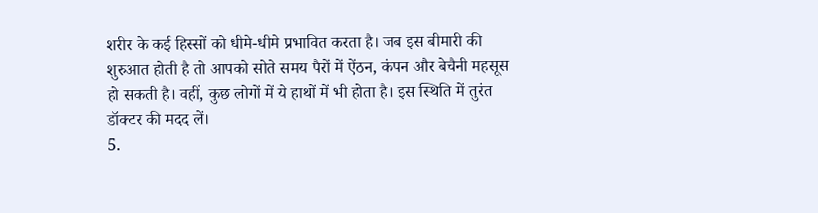शरीर के कई हिस्सों को धीमे-धीमे प्रभावित करता है। जब इस बीमारी की शुरुआत होती है तो आपको सोते समय पैरों में ऐंठन, कंपन और बेचैनी महसूस हो सकती है। वहीं, कुछ लोगों में ये हाथों में भी होता है। इस स्थिति में तुरंत डॉक्टर की मदद लें।
5.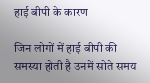हाई बीपी के कारण

जिन लोगों में हाई बीपी की समस्या होती है उनमें सोते समय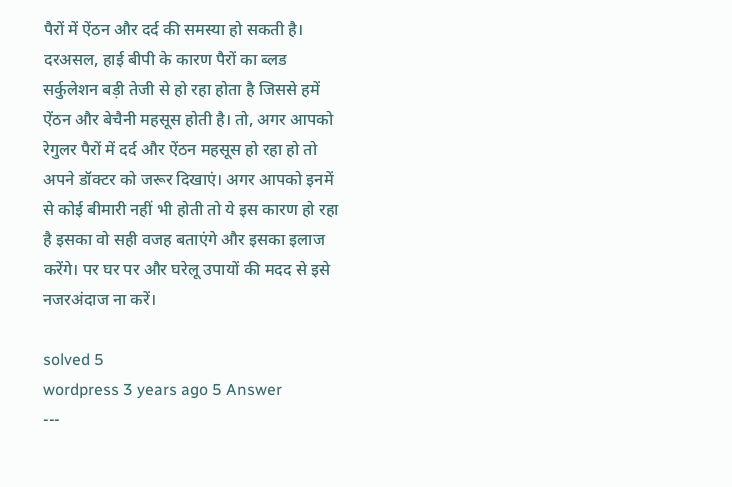पैरों में ऐंठन और दर्द की समस्या हो सकती है। दरअसल, हाई बीपी के कारण पैरों का ब्लड सर्कुलेशन बड़ी तेजी से हो रहा होता है जिससे हमें ऐंठन और बेचैनी महसूस होती है। तो, अगर आपको रेगुलर पैरों में दर्द और ऐंठन महसूस हो रहा हो तो अपने डॉक्टर को जरूर दिखाएं। अगर आपको इनमें से कोई बीमारी नहीं भी होती तो ये इस कारण हो रहा है इसका वो सही वजह बताएंगे और इसका इलाज करेंगे। पर घर पर और घरेलू उपायों की मदद से इसे नजरअंदाज ना करें।

solved 5
wordpress 3 years ago 5 Answer
---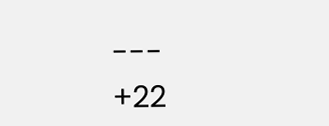---
+22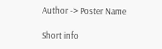Author -> Poster Name

Short info